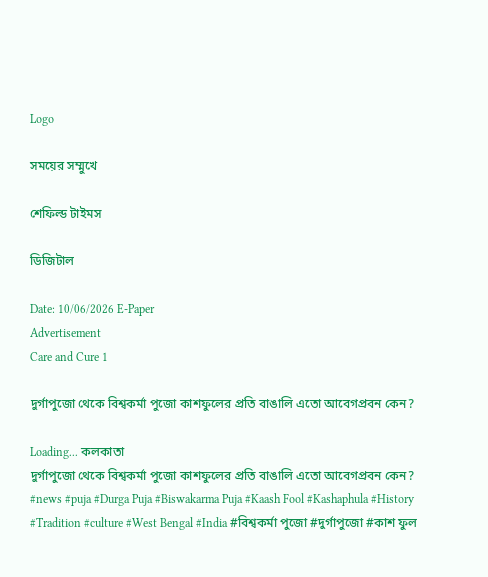Logo

সময়ের সম্মুখে

শেফিল্ড টাইমস

ডিজিটাল

Date: 10/06/2026 E-Paper
Advertisement
Care and Cure 1

দুর্গাপুজো থেকে বিশ্বকর্মা পুজো কাশফুলের প্রতি বাঙালি এতো আবেগপ্রবন কেন?

Loading... কলকাতা
দুর্গাপুজো থেকে বিশ্বকর্মা পুজো কাশফুলের প্রতি বাঙালি এতো আবেগপ্রবন কেন?
#news #puja #Durga Puja #Biswakarma Puja #Kaash Fool #Kashaphula #History #Tradition #culture #West Bengal #India #বিশ্বকর্মা পুজো #দুর্গাপুজো #কাশ ফুল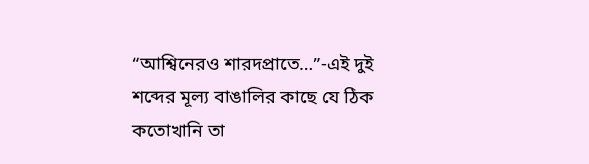“আশ্বিনেরও শারদপ্রাতে…”-এই দুই শব্দের মূল্য বাঙালির কাছে যে ঠিক কতোখানি তা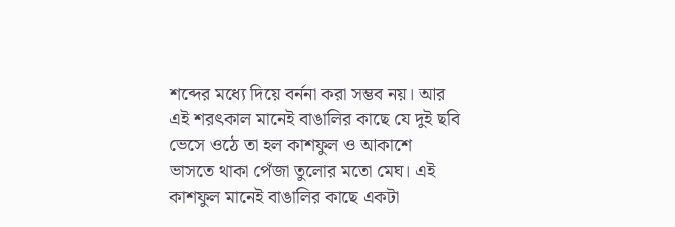শব্দের মধ্যে দিয়ে বর্ননা করা সম্ভব নয়। আর এই শরৎকাল মানেই বাঙালির কাছে যে দুই ছবি ভেসে ওঠে তা হল কাশফুল ও আকাশে ভাসতে থাকা পেঁজা তুলোর মতো মেঘ। এই কাশফুল মানেই বাঙালির কাছে একটা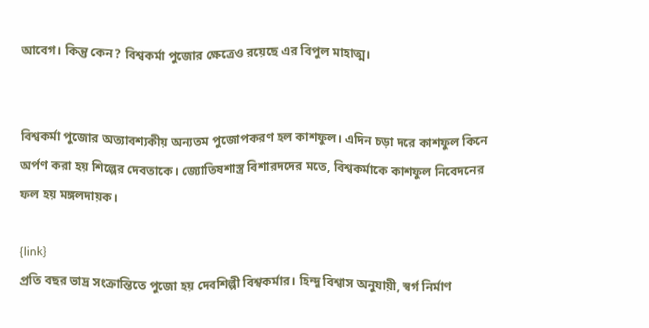আবেগ। কিন্তু কেন? বিশ্বকর্মা পুজোর ক্ষেত্রেও রয়েছে এর বিপুল মাহাত্ম।


বিশ্বকর্মা পুজোর অত্যাবশ্যকীয় অন্যতম পুজোপকরণ হল কাশফুল। এদিন চড়া দরে কাশফুল কিনে অর্পণ করা হয় শিল্পের দেবতাকে। জ্যোতিষশাস্ত্র বিশারদদের মতে, বিশ্বকর্মাকে কাশফুল নিবেদনের ফল হয় মঙ্গলদায়ক।

{link}
প্রতি বছর ভাদ্র সংক্রান্তিতে পুজো হয় দেবশিল্পী বিশ্বকর্মার। হিন্দু বিশ্বাস অনুযায়ী, স্বর্গ নির্মাণ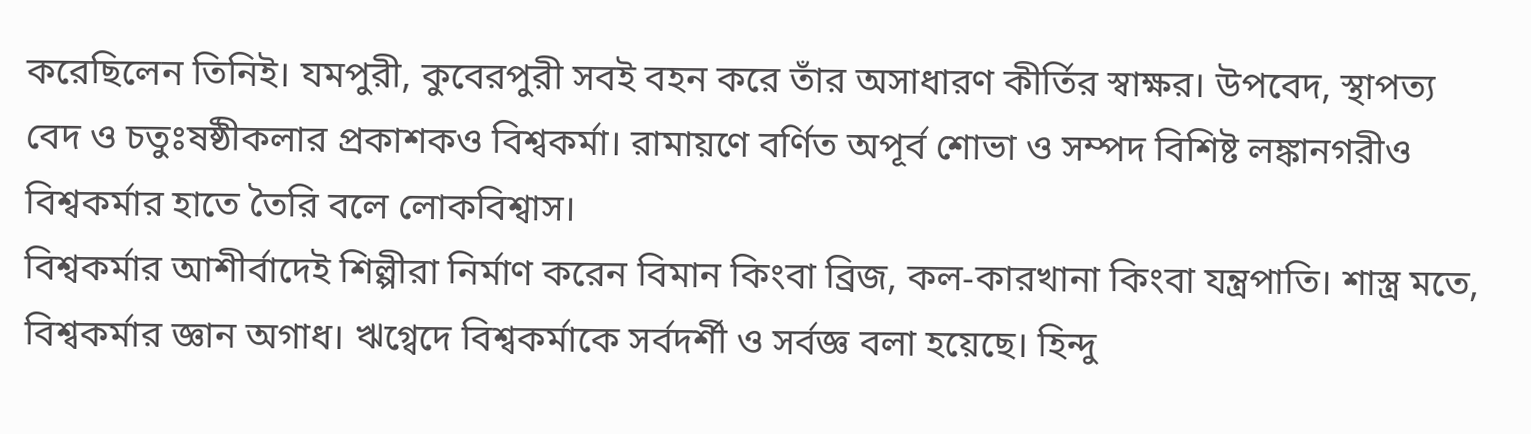করেছিলেন তিনিই। যমপুরী, কুবেরপুরী সবই বহন করে তাঁর অসাধারণ কীর্তির স্বাক্ষর। উপবেদ, স্থাপত্য বেদ ও চতুঃষষ্ঠীকলার প্রকাশকও বিশ্বকর্মা। রামায়ণে বর্ণিত অপূর্ব শোভা ও সম্পদ বিশিষ্ট লঙ্কানগরীও বিশ্বকর্মার হাতে তৈরি বলে লোকবিশ্বাস।
বিশ্বকর্মার আশীর্বাদেই শিল্পীরা নির্মাণ করেন বিমান কিংবা ব্রিজ, কল-কারখানা কিংবা যন্ত্রপাতি। শাস্ত্র মতে, বিশ্বকর্মার জ্ঞান অগাধ। ঋগ্বেদে বিশ্বকর্মাকে সর্বদর্শী ও সর্বজ্ঞ বলা হয়েছে। হিন্দু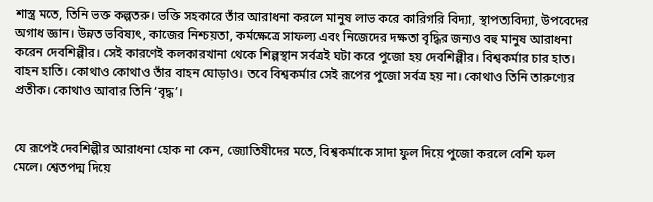শাস্ত্র মতে, তিনি ভক্ত কল্পতরু। ভক্তি সহকারে তাঁর আরাধনা করলে মানুষ লাভ করে কারিগরি বিদ্যা, স্থাপত্যবিদ্যা, উপবেদের অগাধ জ্ঞান। উন্নত ভবিষ্যৎ, কাজের নিশ্চয়তা, কর্মক্ষেত্রে সাফল্য এবং নিজেদের দক্ষতা বৃদ্ধির জন্যও বহু মানুষ আরাধনা করেন দেবশিল্পীর। সেই কারণেই কলকারখানা থেকে শিল্পস্থান সর্বত্রই ঘটা করে পুজো হয় দেবশিল্পীর। বিশ্বকর্মার চার হাত। বাহন হাতি। কোথাও কোথাও তাঁর বাহন ঘোড়াও। তবে বিশ্বকর্মার সেই রূপের পুজো সর্বত্র হয় না। কোথাও তিনি তারুণ্যের প্রতীক। কোথাও আবার তিনি ‘বৃদ্ধ’।


যে রূপেই দেবশিল্পীর আরাধনা হোক না কেন, জ্যোতিষীদের মতে, বিশ্বকর্মাকে সাদা ফুল দিয়ে পুজো করলে বেশি ফল মেলে। শ্বেতপদ্ম দিয়ে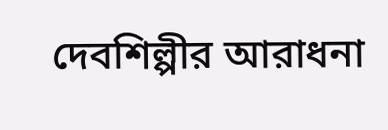দেবশিল্পীর আরাধনা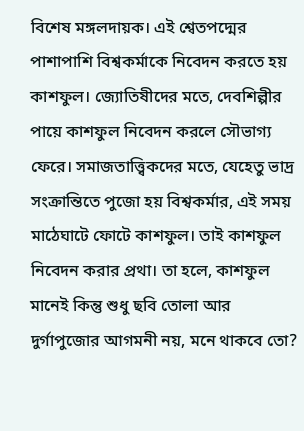বিশেষ মঙ্গলদায়ক। এই শ্বেতপদ্মের পাশাপাশি বিশ্বকর্মাকে নিবেদন করতে হয় কাশফুল। জ্যোতিষীদের মতে, দেবশিল্পীর পায়ে কাশফুল নিবেদন করলে সৌভাগ্য ফেরে। সমাজতাত্ত্বিকদের মতে, যেহেতু ভাদ্র সংক্রান্তিতে পুজো হয় বিশ্বকর্মার, এই সময় মাঠেঘাটে ফোটে কাশফুল। তাই কাশফুল নিবেদন করার প্রথা। তা হলে, কাশফুল মানেই কিন্তু শুধু ছবি তোলা আর দুর্গাপুজোর আগমনী নয়, মনে থাকবে তো?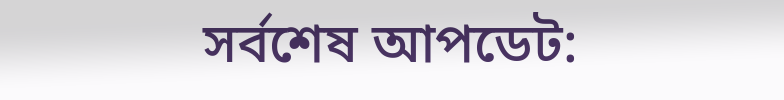সর্বশেষ আপডেট: